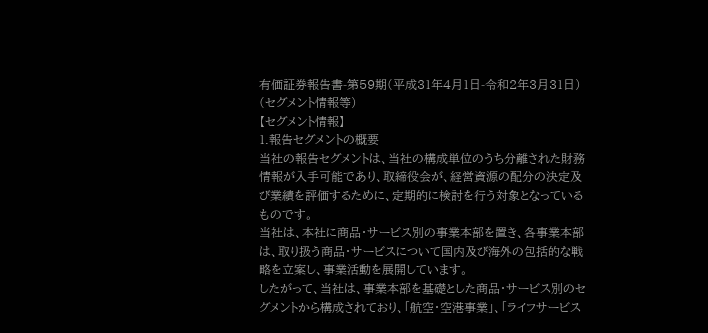有価証券報告書-第59期(平成31年4月1日-令和2年3月31日)
(セグメント情報等)
【セグメント情報】
1.報告セグメントの概要
当社の報告セグメントは、当社の構成単位のうち分離された財務情報が入手可能であり、取締役会が、経営資源の配分の決定及び業績を評価するために、定期的に検討を行う対象となっているものです。
当社は、本社に商品・サービス別の事業本部を置き、各事業本部は、取り扱う商品・サービスについて国内及び海外の包括的な戦略を立案し、事業活動を展開しています。
したがって、当社は、事業本部を基礎とした商品・サービス別のセグメントから構成されており、「航空・空港事業」、「ライフサービス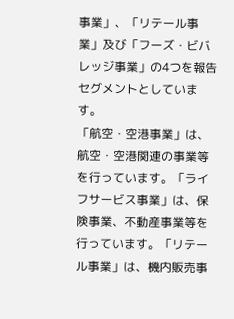事業」、「リテール事業」及び「フーズ・ビバレッジ事業」の4つを報告セグメントとしています。
「航空・空港事業」は、航空・空港関連の事業等を行っています。「ライフサービス事業」は、保険事業、不動産事業等を行っています。「リテール事業」は、機内販売事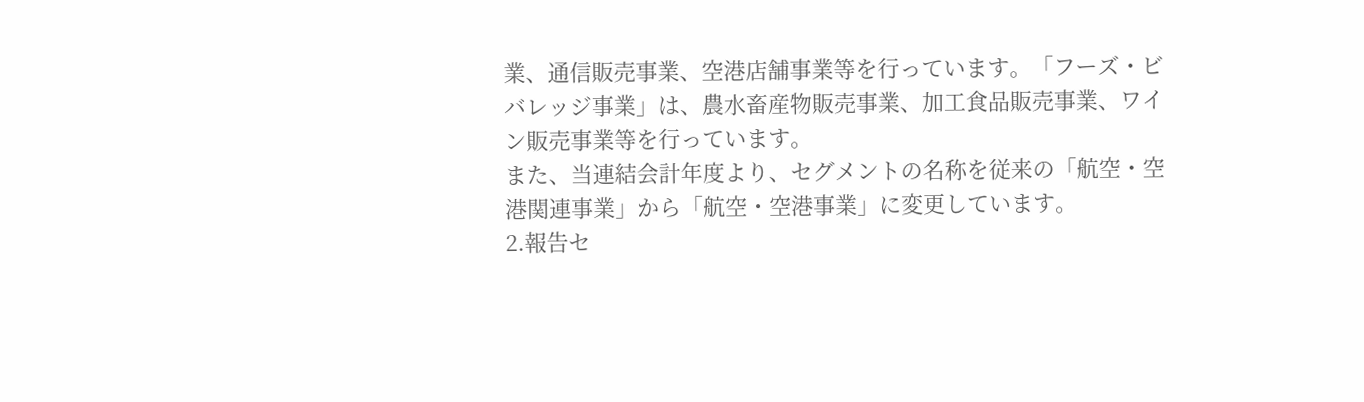業、通信販売事業、空港店舗事業等を行っています。「フーズ・ビバレッジ事業」は、農水畜産物販売事業、加工食品販売事業、ワイン販売事業等を行っています。
また、当連結会計年度より、セグメントの名称を従来の「航空・空港関連事業」から「航空・空港事業」に変更しています。
2.報告セ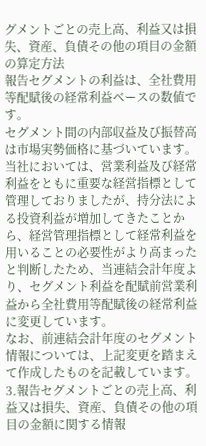グメントごとの売上高、利益又は損失、資産、負債その他の項目の金額の算定方法
報告セグメントの利益は、全社費用等配賦後の経常利益ベースの数値です。
セグメント間の内部収益及び振替高は市場実勢価格に基づいています。
当社においては、営業利益及び経常利益をともに重要な経営指標として管理しておりましたが、持分法による投資利益が増加してきたことから、経営管理指標として経常利益を用いることの必要性がより高まったと判断したため、当連結会計年度より、セグメント利益を配賦前営業利益から全社費用等配賦後の経常利益に変更しています。
なお、前連結会計年度のセグメント情報については、上記変更を踏まえて作成したものを記載しています。
3.報告セグメントごとの売上高、利益又は損失、資産、負債その他の項目の金額に関する情報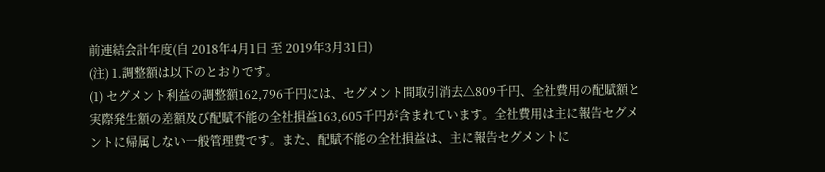前連結会計年度(自 2018年4月1日 至 2019年3月31日)
(注) 1.調整額は以下のとおりです。
(1) セグメント利益の調整額162,796千円には、セグメント間取引消去△809千円、全社費用の配賦額と実際発生額の差額及び配賦不能の全社損益163,605千円が含まれています。全社費用は主に報告セグメントに帰属しない一般管理費です。また、配賦不能の全社損益は、主に報告セグメントに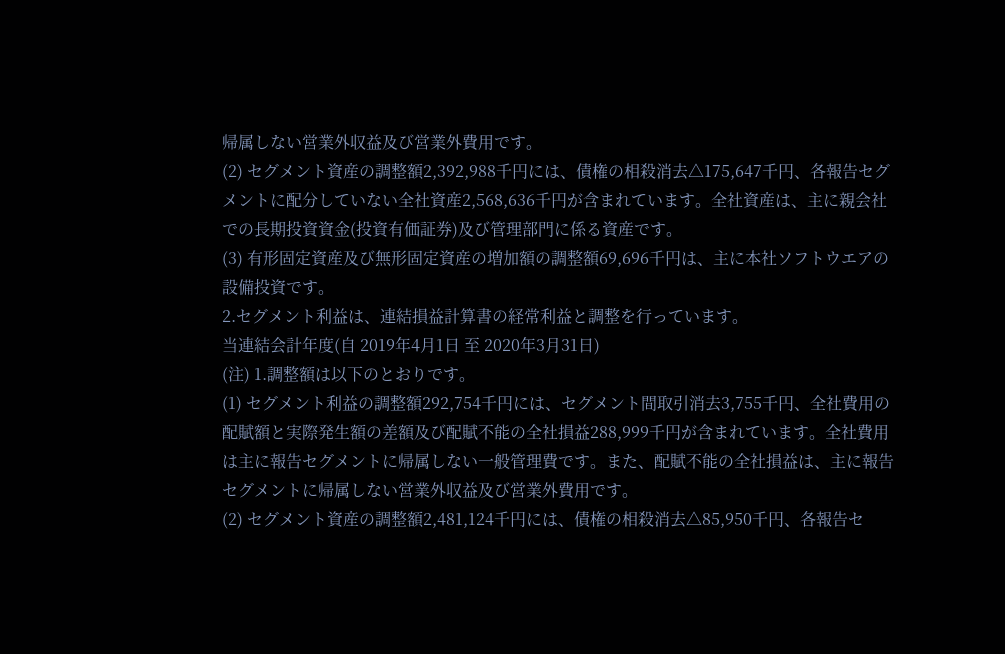帰属しない営業外収益及び営業外費用です。
(2) セグメント資産の調整額2,392,988千円には、債権の相殺消去△175,647千円、各報告セグメントに配分していない全社資産2,568,636千円が含まれています。全社資産は、主に親会社での長期投資資金(投資有価証券)及び管理部門に係る資産です。
(3) 有形固定資産及び無形固定資産の増加額の調整額69,696千円は、主に本社ソフトウエアの設備投資です。
2.セグメント利益は、連結損益計算書の経常利益と調整を行っています。
当連結会計年度(自 2019年4月1日 至 2020年3月31日)
(注) 1.調整額は以下のとおりです。
(1) セグメント利益の調整額292,754千円には、セグメント間取引消去3,755千円、全社費用の配賦額と実際発生額の差額及び配賦不能の全社損益288,999千円が含まれています。全社費用は主に報告セグメントに帰属しない一般管理費です。また、配賦不能の全社損益は、主に報告セグメントに帰属しない営業外収益及び営業外費用です。
(2) セグメント資産の調整額2,481,124千円には、債権の相殺消去△85,950千円、各報告セ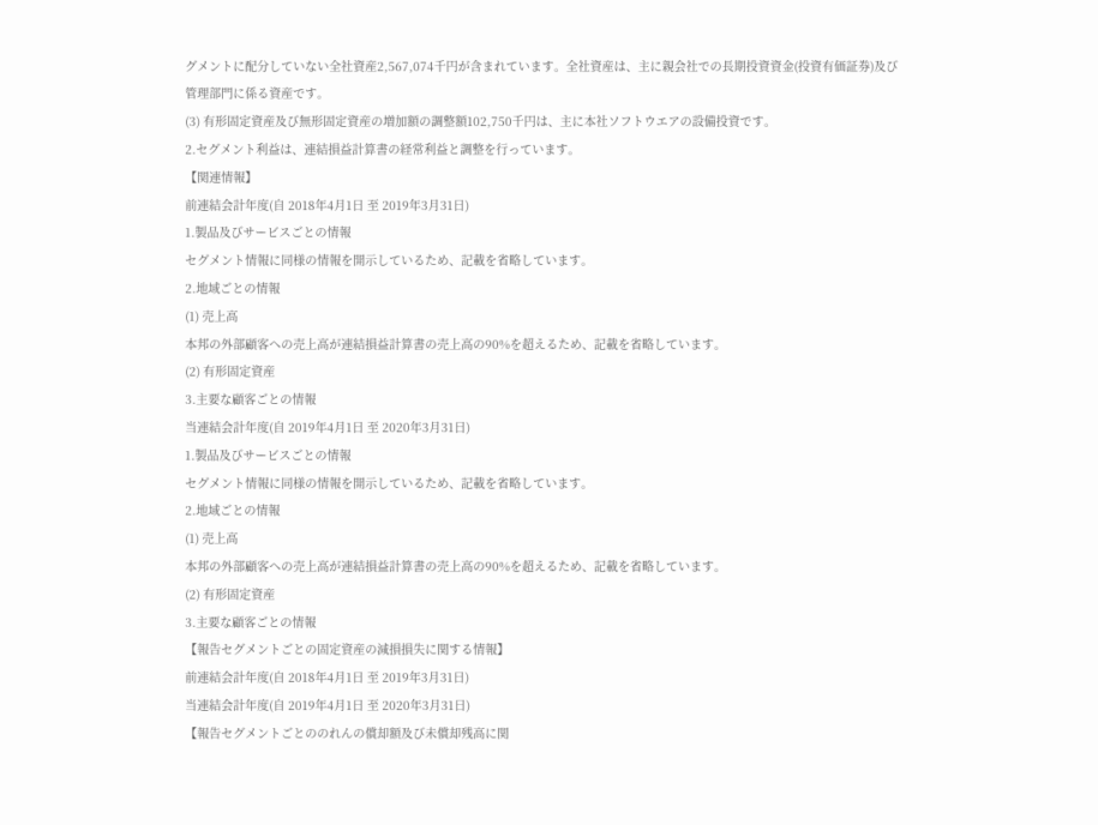グメントに配分していない全社資産2,567,074千円が含まれています。全社資産は、主に親会社での長期投資資金(投資有価証券)及び管理部門に係る資産です。
(3) 有形固定資産及び無形固定資産の増加額の調整額102,750千円は、主に本社ソフトウエアの設備投資です。
2.セグメント利益は、連結損益計算書の経常利益と調整を行っています。
【関連情報】
前連結会計年度(自 2018年4月1日 至 2019年3月31日)
1.製品及びサービスごとの情報
セグメント情報に同様の情報を開示しているため、記載を省略しています。
2.地域ごとの情報
(1) 売上高
本邦の外部顧客への売上高が連結損益計算書の売上高の90%を超えるため、記載を省略しています。
(2) 有形固定資産
3.主要な顧客ごとの情報
当連結会計年度(自 2019年4月1日 至 2020年3月31日)
1.製品及びサービスごとの情報
セグメント情報に同様の情報を開示しているため、記載を省略しています。
2.地域ごとの情報
(1) 売上高
本邦の外部顧客への売上高が連結損益計算書の売上高の90%を超えるため、記載を省略しています。
(2) 有形固定資産
3.主要な顧客ごとの情報
【報告セグメントごとの固定資産の減損損失に関する情報】
前連結会計年度(自 2018年4月1日 至 2019年3月31日)
当連結会計年度(自 2019年4月1日 至 2020年3月31日)
【報告セグメントごとののれんの償却額及び未償却残高に関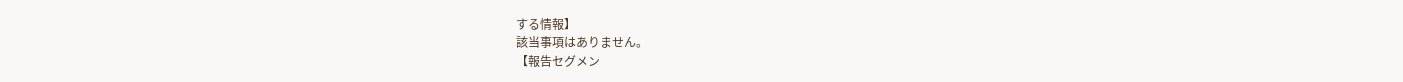する情報】
該当事項はありません。
【報告セグメン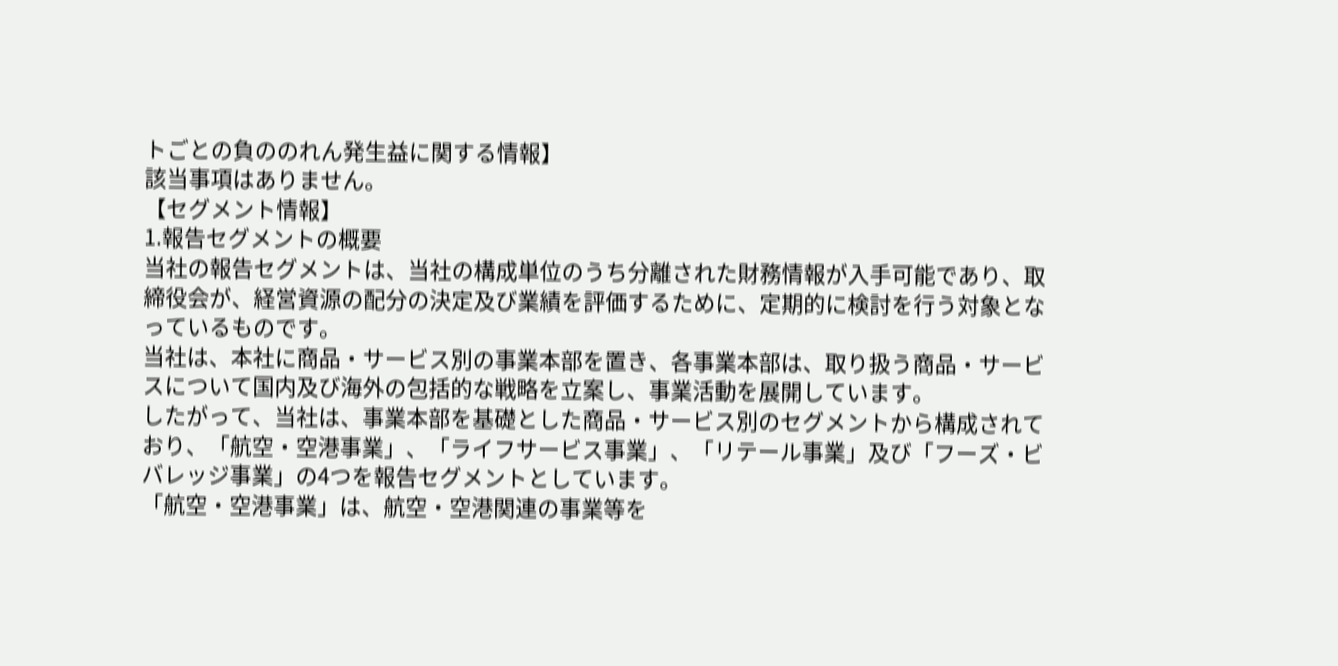トごとの負ののれん発生益に関する情報】
該当事項はありません。
【セグメント情報】
1.報告セグメントの概要
当社の報告セグメントは、当社の構成単位のうち分離された財務情報が入手可能であり、取締役会が、経営資源の配分の決定及び業績を評価するために、定期的に検討を行う対象となっているものです。
当社は、本社に商品・サービス別の事業本部を置き、各事業本部は、取り扱う商品・サービスについて国内及び海外の包括的な戦略を立案し、事業活動を展開しています。
したがって、当社は、事業本部を基礎とした商品・サービス別のセグメントから構成されており、「航空・空港事業」、「ライフサービス事業」、「リテール事業」及び「フーズ・ビバレッジ事業」の4つを報告セグメントとしています。
「航空・空港事業」は、航空・空港関連の事業等を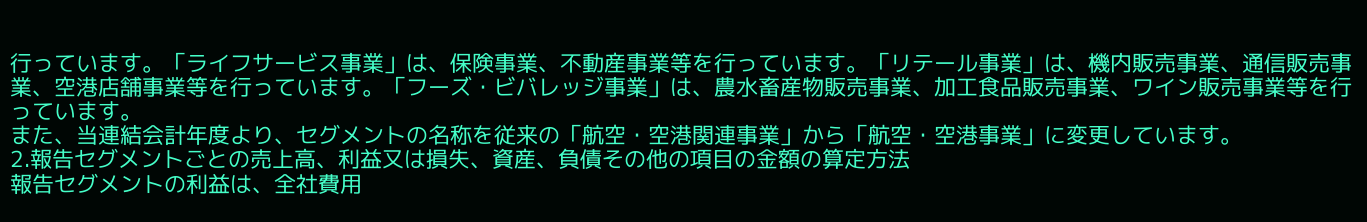行っています。「ライフサービス事業」は、保険事業、不動産事業等を行っています。「リテール事業」は、機内販売事業、通信販売事業、空港店舗事業等を行っています。「フーズ・ビバレッジ事業」は、農水畜産物販売事業、加工食品販売事業、ワイン販売事業等を行っています。
また、当連結会計年度より、セグメントの名称を従来の「航空・空港関連事業」から「航空・空港事業」に変更しています。
2.報告セグメントごとの売上高、利益又は損失、資産、負債その他の項目の金額の算定方法
報告セグメントの利益は、全社費用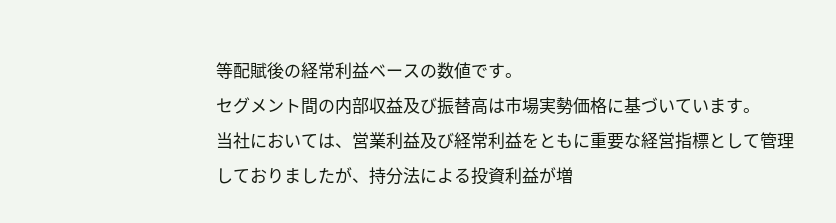等配賦後の経常利益ベースの数値です。
セグメント間の内部収益及び振替高は市場実勢価格に基づいています。
当社においては、営業利益及び経常利益をともに重要な経営指標として管理しておりましたが、持分法による投資利益が増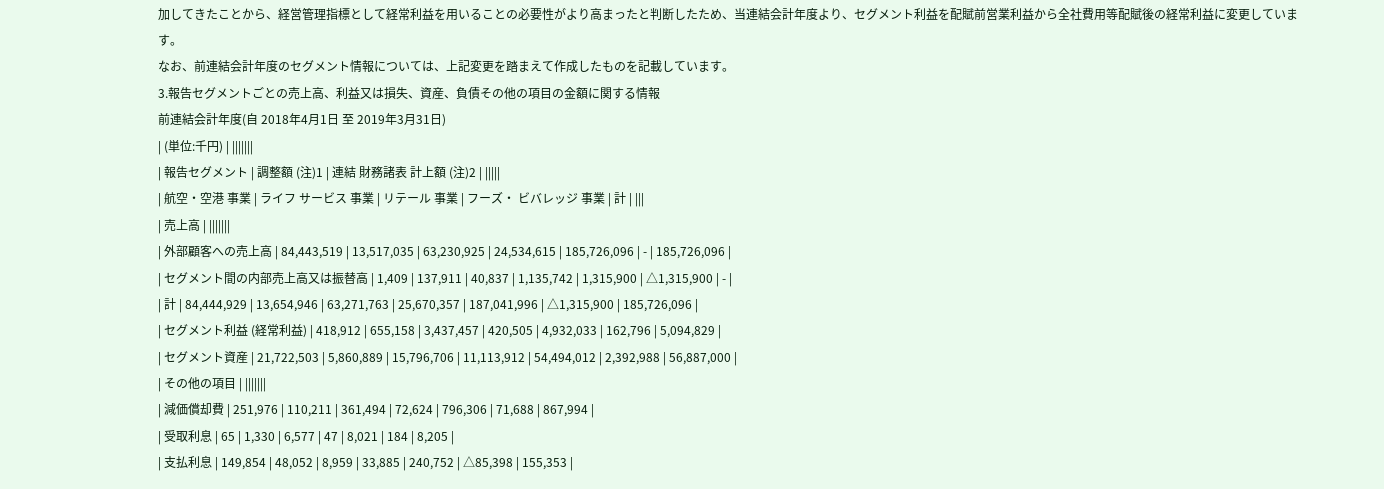加してきたことから、経営管理指標として経常利益を用いることの必要性がより高まったと判断したため、当連結会計年度より、セグメント利益を配賦前営業利益から全社費用等配賦後の経常利益に変更しています。
なお、前連結会計年度のセグメント情報については、上記変更を踏まえて作成したものを記載しています。
3.報告セグメントごとの売上高、利益又は損失、資産、負債その他の項目の金額に関する情報
前連結会計年度(自 2018年4月1日 至 2019年3月31日)
| (単位:千円) | |||||||
| 報告セグメント | 調整額 (注)1 | 連結 財務諸表 計上額 (注)2 | |||||
| 航空・空港 事業 | ライフ サービス 事業 | リテール 事業 | フーズ・ ビバレッジ 事業 | 計 | |||
| 売上高 | |||||||
| 外部顧客への売上高 | 84,443,519 | 13,517,035 | 63,230,925 | 24,534,615 | 185,726,096 | - | 185,726,096 |
| セグメント間の内部売上高又は振替高 | 1,409 | 137,911 | 40,837 | 1,135,742 | 1,315,900 | △1,315,900 | - |
| 計 | 84,444,929 | 13,654,946 | 63,271,763 | 25,670,357 | 187,041,996 | △1,315,900 | 185,726,096 |
| セグメント利益 (経常利益) | 418,912 | 655,158 | 3,437,457 | 420,505 | 4,932,033 | 162,796 | 5,094,829 |
| セグメント資産 | 21,722,503 | 5,860,889 | 15,796,706 | 11,113,912 | 54,494,012 | 2,392,988 | 56,887,000 |
| その他の項目 | |||||||
| 減価償却費 | 251,976 | 110,211 | 361,494 | 72,624 | 796,306 | 71,688 | 867,994 |
| 受取利息 | 65 | 1,330 | 6,577 | 47 | 8,021 | 184 | 8,205 |
| 支払利息 | 149,854 | 48,052 | 8,959 | 33,885 | 240,752 | △85,398 | 155,353 |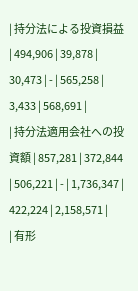| 持分法による投資損益 | 494,906 | 39,878 | 30,473 | - | 565,258 | 3,433 | 568,691 |
| 持分法適用会社への投資額 | 857,281 | 372,844 | 506,221 | - | 1,736,347 | 422,224 | 2,158,571 |
| 有形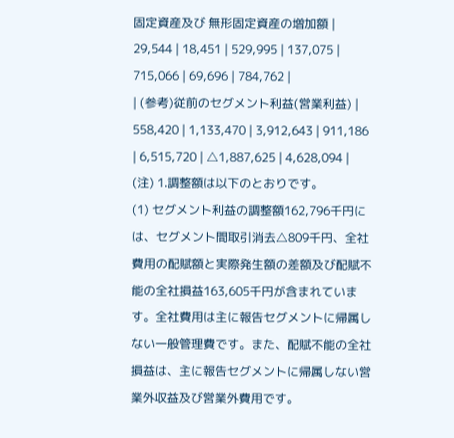固定資産及び 無形固定資産の増加額 | 29,544 | 18,451 | 529,995 | 137,075 | 715,066 | 69,696 | 784,762 |
| (参考)従前のセグメント利益(営業利益) | 558,420 | 1,133,470 | 3,912,643 | 911,186 | 6,515,720 | △1,887,625 | 4,628,094 |
(注) 1.調整額は以下のとおりです。
(1) セグメント利益の調整額162,796千円には、セグメント間取引消去△809千円、全社費用の配賦額と実際発生額の差額及び配賦不能の全社損益163,605千円が含まれています。全社費用は主に報告セグメントに帰属しない一般管理費です。また、配賦不能の全社損益は、主に報告セグメントに帰属しない営業外収益及び営業外費用です。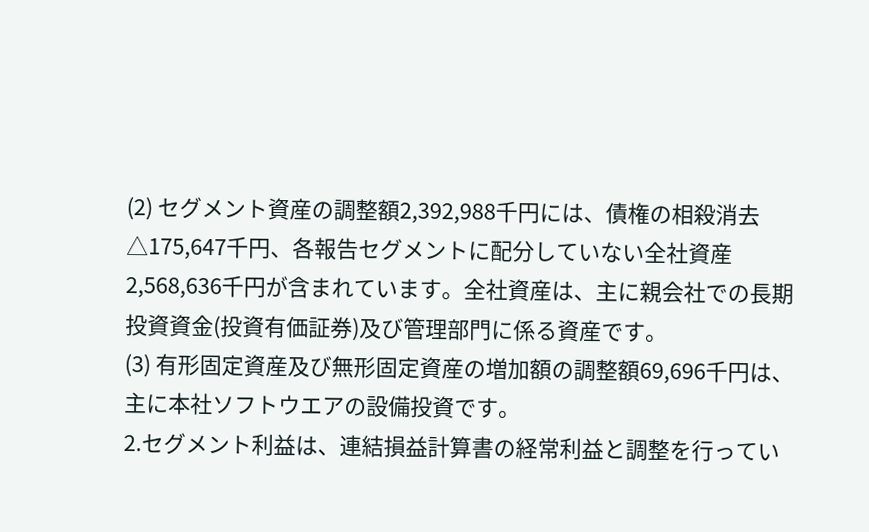(2) セグメント資産の調整額2,392,988千円には、債権の相殺消去△175,647千円、各報告セグメントに配分していない全社資産2,568,636千円が含まれています。全社資産は、主に親会社での長期投資資金(投資有価証券)及び管理部門に係る資産です。
(3) 有形固定資産及び無形固定資産の増加額の調整額69,696千円は、主に本社ソフトウエアの設備投資です。
2.セグメント利益は、連結損益計算書の経常利益と調整を行ってい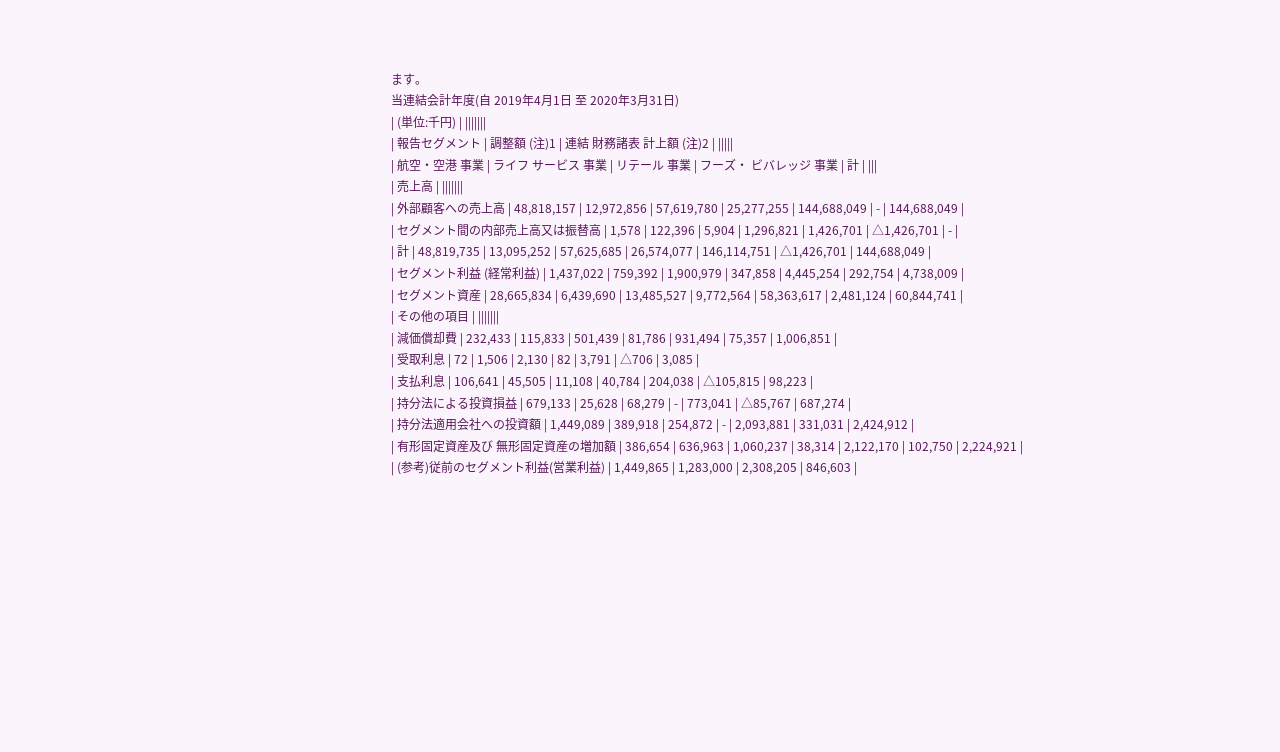ます。
当連結会計年度(自 2019年4月1日 至 2020年3月31日)
| (単位:千円) | |||||||
| 報告セグメント | 調整額 (注)1 | 連結 財務諸表 計上額 (注)2 | |||||
| 航空・空港 事業 | ライフ サービス 事業 | リテール 事業 | フーズ・ ビバレッジ 事業 | 計 | |||
| 売上高 | |||||||
| 外部顧客への売上高 | 48,818,157 | 12,972,856 | 57,619,780 | 25,277,255 | 144,688,049 | - | 144,688,049 |
| セグメント間の内部売上高又は振替高 | 1,578 | 122,396 | 5,904 | 1,296,821 | 1,426,701 | △1,426,701 | - |
| 計 | 48,819,735 | 13,095,252 | 57,625,685 | 26,574,077 | 146,114,751 | △1,426,701 | 144,688,049 |
| セグメント利益 (経常利益) | 1,437,022 | 759,392 | 1,900,979 | 347,858 | 4,445,254 | 292,754 | 4,738,009 |
| セグメント資産 | 28,665,834 | 6,439,690 | 13,485,527 | 9,772,564 | 58,363,617 | 2,481,124 | 60,844,741 |
| その他の項目 | |||||||
| 減価償却費 | 232,433 | 115,833 | 501,439 | 81,786 | 931,494 | 75,357 | 1,006,851 |
| 受取利息 | 72 | 1,506 | 2,130 | 82 | 3,791 | △706 | 3,085 |
| 支払利息 | 106,641 | 45,505 | 11,108 | 40,784 | 204,038 | △105,815 | 98,223 |
| 持分法による投資損益 | 679,133 | 25,628 | 68,279 | - | 773,041 | △85,767 | 687,274 |
| 持分法適用会社への投資額 | 1,449,089 | 389,918 | 254,872 | - | 2,093,881 | 331,031 | 2,424,912 |
| 有形固定資産及び 無形固定資産の増加額 | 386,654 | 636,963 | 1,060,237 | 38,314 | 2,122,170 | 102,750 | 2,224,921 |
| (参考)従前のセグメント利益(営業利益) | 1,449,865 | 1,283,000 | 2,308,205 | 846,603 |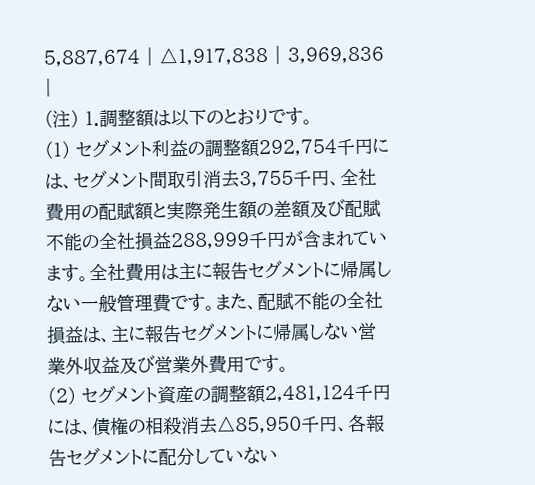5,887,674 | △1,917,838 | 3,969,836 |
(注) 1.調整額は以下のとおりです。
(1) セグメント利益の調整額292,754千円には、セグメント間取引消去3,755千円、全社費用の配賦額と実際発生額の差額及び配賦不能の全社損益288,999千円が含まれています。全社費用は主に報告セグメントに帰属しない一般管理費です。また、配賦不能の全社損益は、主に報告セグメントに帰属しない営業外収益及び営業外費用です。
(2) セグメント資産の調整額2,481,124千円には、債権の相殺消去△85,950千円、各報告セグメントに配分していない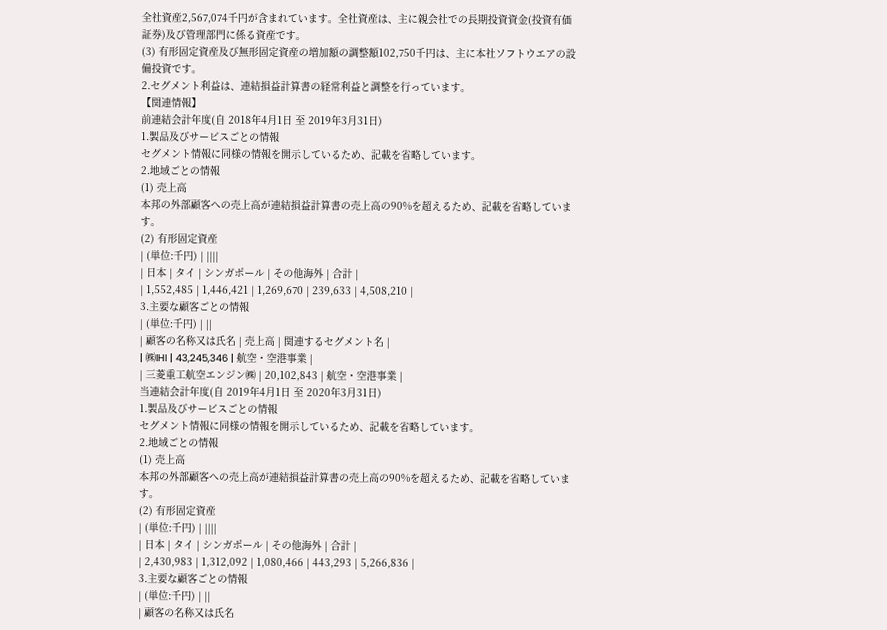全社資産2,567,074千円が含まれています。全社資産は、主に親会社での長期投資資金(投資有価証券)及び管理部門に係る資産です。
(3) 有形固定資産及び無形固定資産の増加額の調整額102,750千円は、主に本社ソフトウエアの設備投資です。
2.セグメント利益は、連結損益計算書の経常利益と調整を行っています。
【関連情報】
前連結会計年度(自 2018年4月1日 至 2019年3月31日)
1.製品及びサービスごとの情報
セグメント情報に同様の情報を開示しているため、記載を省略しています。
2.地域ごとの情報
(1) 売上高
本邦の外部顧客への売上高が連結損益計算書の売上高の90%を超えるため、記載を省略しています。
(2) 有形固定資産
| (単位:千円) | ||||
| 日本 | タイ | シンガポール | その他海外 | 合計 |
| 1,552,485 | 1,446,421 | 1,269,670 | 239,633 | 4,508,210 |
3.主要な顧客ごとの情報
| (単位:千円) | ||
| 顧客の名称又は氏名 | 売上高 | 関連するセグメント名 |
| ㈱IHI | 43,245,346 | 航空・空港事業 |
| 三菱重工航空エンジン㈱ | 20,102,843 | 航空・空港事業 |
当連結会計年度(自 2019年4月1日 至 2020年3月31日)
1.製品及びサービスごとの情報
セグメント情報に同様の情報を開示しているため、記載を省略しています。
2.地域ごとの情報
(1) 売上高
本邦の外部顧客への売上高が連結損益計算書の売上高の90%を超えるため、記載を省略しています。
(2) 有形固定資産
| (単位:千円) | ||||
| 日本 | タイ | シンガポール | その他海外 | 合計 |
| 2,430,983 | 1,312,092 | 1,080,466 | 443,293 | 5,266,836 |
3.主要な顧客ごとの情報
| (単位:千円) | ||
| 顧客の名称又は氏名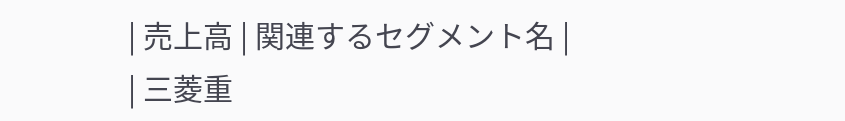| 売上高 | 関連するセグメント名 |
| 三菱重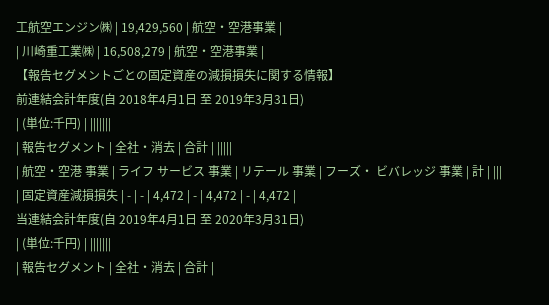工航空エンジン㈱ | 19,429,560 | 航空・空港事業 |
| 川崎重工業㈱ | 16,508,279 | 航空・空港事業 |
【報告セグメントごとの固定資産の減損損失に関する情報】
前連結会計年度(自 2018年4月1日 至 2019年3月31日)
| (単位:千円) | |||||||
| 報告セグメント | 全社・消去 | 合計 | |||||
| 航空・空港 事業 | ライフ サービス 事業 | リテール 事業 | フーズ・ ビバレッジ 事業 | 計 | |||
| 固定資産減損損失 | - | - | 4,472 | - | 4,472 | - | 4,472 |
当連結会計年度(自 2019年4月1日 至 2020年3月31日)
| (単位:千円) | |||||||
| 報告セグメント | 全社・消去 | 合計 |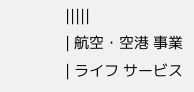|||||
| 航空・空港 事業 | ライフ サービス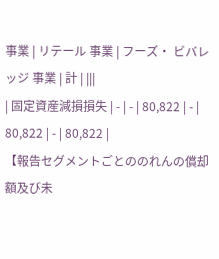事業 | リテール 事業 | フーズ・ ビバレッジ 事業 | 計 | |||
| 固定資産減損損失 | - | - | 80,822 | - | 80,822 | - | 80,822 |
【報告セグメントごとののれんの償却額及び未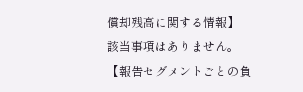償却残高に関する情報】
該当事項はありません。
【報告セグメントごとの負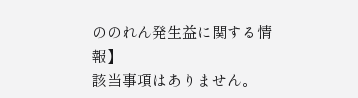ののれん発生益に関する情報】
該当事項はありません。